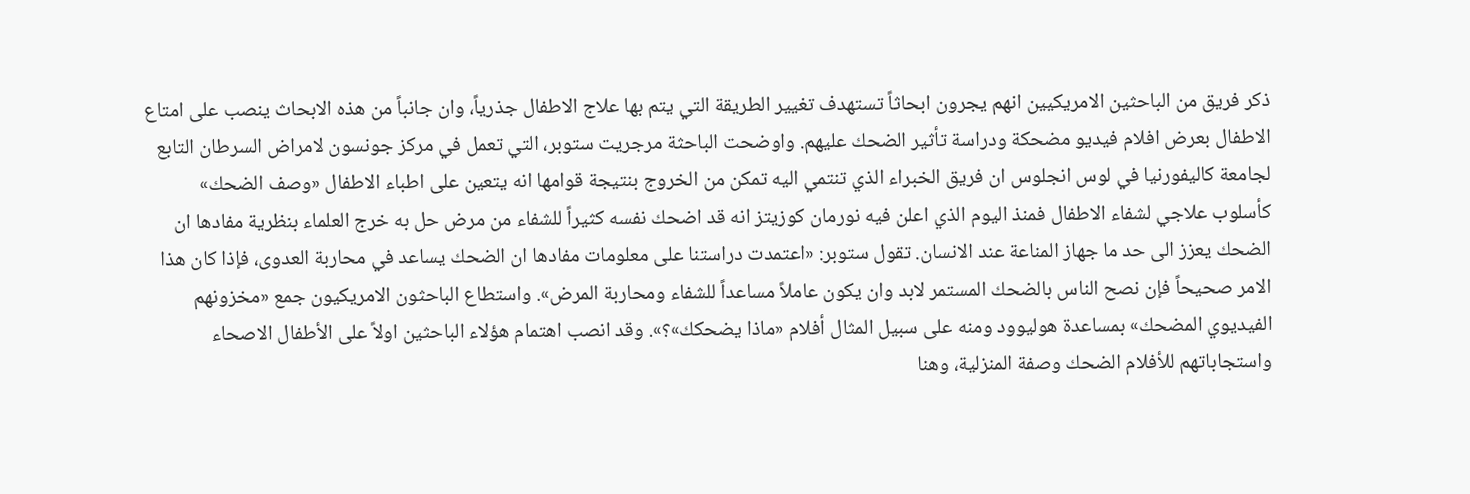ذكر فريق من الباحثين الامريكيين انهم يجرون ابحاثاً تستهدف تغيير الطريقة التي يتم بها علاج الاطفال جذرياً، وان جانباً من هذه الابحاث ينصب على امتاع الاطفال بعرض افلام فيديو مضحكة ودراسة تأثير الضحك عليهم. واوضحت الباحثة مرجريت ستوبر، التي تعمل في مركز جونسون لامراض السرطان التابع لجامعة كاليفورنيا في لوس انجلوس ان فريق الخبراء الذي تنتمي اليه تمكن من الخروج بنتيجة قوامها انه يتعين على اطباء الاطفال «وصف الضحك» كأسلوب علاجي لشفاء الاطفال فمنذ اليوم الذي اعلن فيه نورمان كوزيتز انه قد اضحك نفسه كثيراً للشفاء من مرض حل به خرج العلماء بنظرية مفادها ان الضحك يعزز الى حد ما جهاز المناعة عند الانسان. تقول ستوبر: «اعتمدت دراستنا على معلومات مفادها ان الضحك يساعد في محاربة العدوى، فإذا كان هذا الامر صحيحاً فإن نصح الناس بالضحك المستمر لابد وان يكون عاملاً مساعداً للشفاء ومحاربة المرض». واستطاع الباحثون الامريكيون جمع «مخزونهم الفيديوي المضحك» بمساعدة هوليوود ومنه على سبيل المثال أفلام «ماذا يضحكك»؟». وقد انصب اهتمام هؤلاء الباحثين اولاً على الأطفال الاصحاء واستجاباتهم للأفلام الضحك وصفة المنزلية، وهنا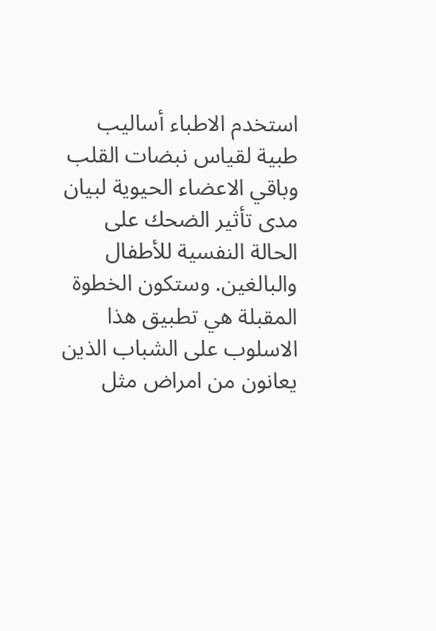استخدم الاطباء أساليب طبية لقياس نبضات القلب وباقي الاعضاء الحيوية لبيان مدى تأثير الضحك على الحالة النفسية للأطفال والبالغين. وستكون الخطوة المقبلة هي تطبيق هذا الاسلوب على الشباب الذين يعانون من امراض مثل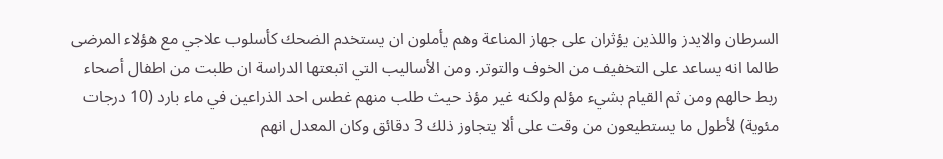السرطان والايدز واللذين يؤثران على جهاز المناعة وهم يأملون ان يستخدم الضحك كأسلوب علاجي مع هؤلاء المرضى طالما انه يساعد على التخفيف من الخوف والتوتر. ومن الأساليب التي اتبعتها الدراسة ان طلبت من اطفال أصحاء ربط حالهم ومن ثم القيام بشيء مؤلم ولكنه غير مؤذ حيث طلب منهم غطس احد الذراعين في ماء بارد (10 درجات مئوية) لأطول ما يستطيعون من وقت على ألا يتجاوز ذلك 3 دقائق وكان المعدل انهم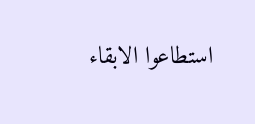استطاعوا الابقاء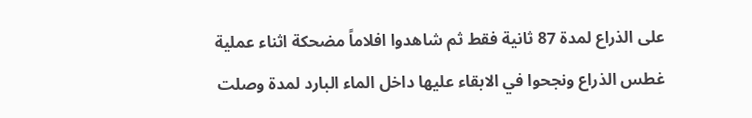على الذراع لمدة 87 ثانية فقط ثم شاهدوا افلاماً مضحكة اثناء عملية غطس الذراع ونجحوا في الابقاء عليها داخل الماء البارد لمدة وصلت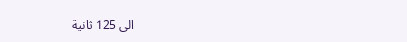الى 125 ثانية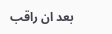بعد ان راقب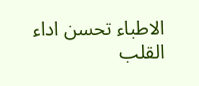الاطباء تحسن اداء القلب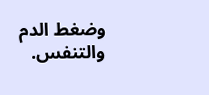وضغط الدم والتنفس.